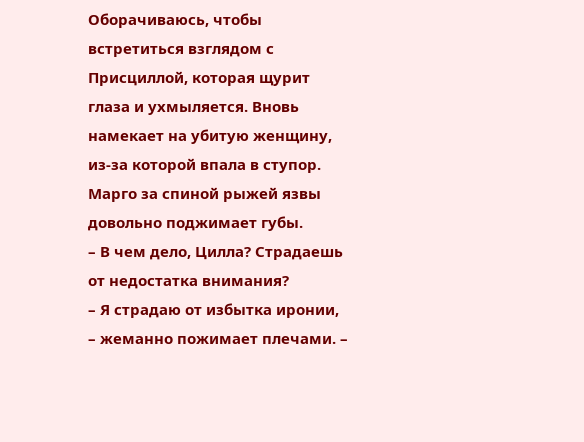Оборачиваюсь, чтобы встретиться взглядом с Присциллой, которая щурит глаза и ухмыляется. Вновь намекает на убитую женщину, из-за которой впала в ступор. Марго за спиной рыжей язвы довольно поджимает губы.
– В чем дело, Цилла? Страдаешь от недостатка внимания?
– Я страдаю от избытка иронии, – жеманно пожимает плечами. –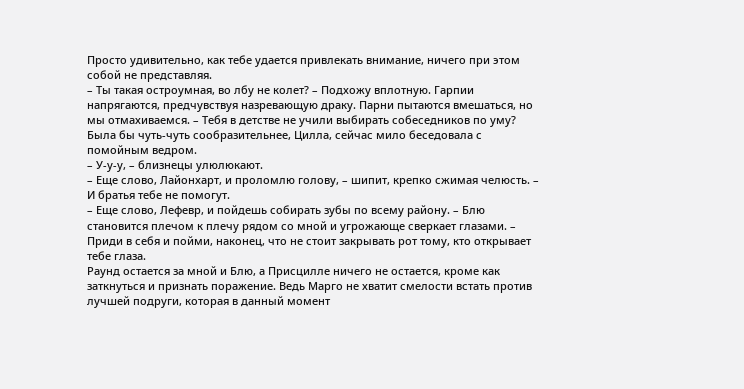Просто удивительно, как тебе удается привлекать внимание, ничего при этом собой не представляя.
– Ты такая остроумная, во лбу не колет? – Подхожу вплотную. Гарпии напрягаются, предчувствуя назревающую драку. Парни пытаются вмешаться, но мы отмахиваемся. – Тебя в детстве не учили выбирать собеседников по уму? Была бы чуть-чуть сообразительнее, Цилла, сейчас мило беседовала с помойным ведром.
– У-у-у, – близнецы улюлюкают.
– Еще слово, Лайонхарт, и проломлю голову, – шипит, крепко сжимая челюсть. – И братья тебе не помогут.
– Еще слово, Лефевр, и пойдешь собирать зубы по всему району. – Блю становится плечом к плечу рядом со мной и угрожающе сверкает глазами. – Приди в себя и пойми, наконец, что не стоит закрывать рот тому, кто открывает тебе глаза.
Раунд остается за мной и Блю, а Присцилле ничего не остается, кроме как заткнуться и признать поражение. Ведь Марго не хватит смелости встать против лучшей подруги, которая в данный момент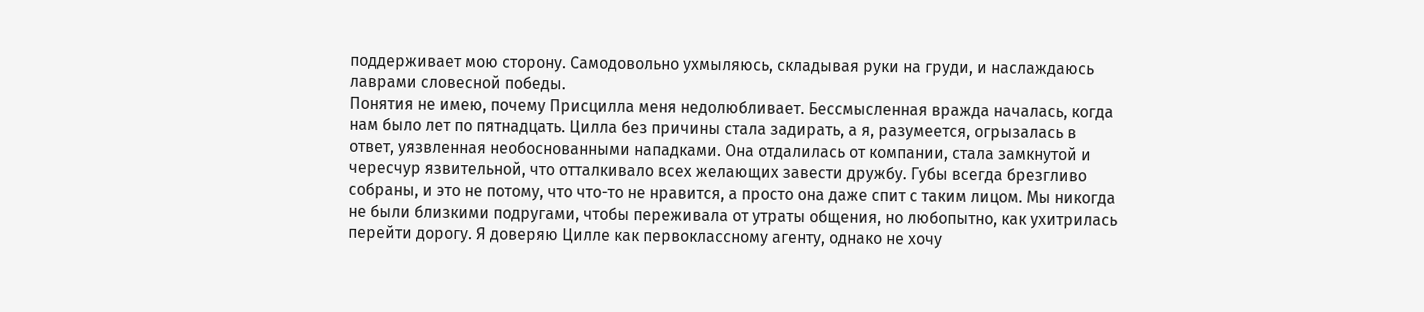поддерживает мою сторону. Самодовольно ухмыляюсь, складывая руки на груди, и наслаждаюсь лаврами словесной победы.
Понятия не имею, почему Присцилла меня недолюбливает. Бессмысленная вражда началась, когда нам было лет по пятнадцать. Цилла без причины стала задирать, а я, разумеется, огрызалась в ответ, уязвленная необоснованными нападками. Она отдалилась от компании, стала замкнутой и чересчур язвительной, что отталкивало всех желающих завести дружбу. Губы всегда брезгливо собраны, и это не потому, что что-то не нравится, а просто она даже спит с таким лицом. Мы никогда не были близкими подругами, чтобы переживала от утраты общения, но любопытно, как ухитрилась перейти дорогу. Я доверяю Цилле как первоклассному агенту, однако не хочу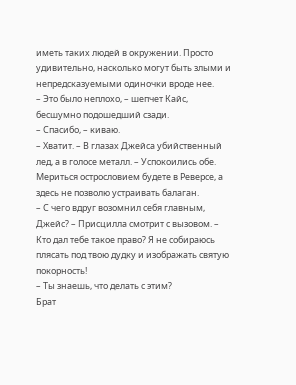иметь таких людей в окружении. Просто удивительно, насколько могут быть злыми и непредсказуемыми одиночки вроде нее.
– Это было неплохо, – шепчет Кайс, бесшумно подошедший сзади.
– Спасибо, – киваю.
– Хватит. – В глазах Джейса убийственный лед, а в голосе металл. – Успокоились обе. Мериться острословием будете в Реверсе, а здесь не позволю устраивать балаган.
– С чего вдруг возомнил себя главным, Джейс? – Присцилла смотрит с вызовом. – Кто дал тебе такое право? Я не собираюсь плясать под твою дудку и изображать святую покорность!
– Ты знаешь, что делать с этим?
Брат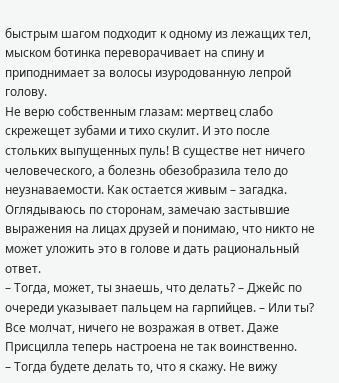быстрым шагом подходит к одному из лежащих тел, мыском ботинка переворачивает на спину и приподнимает за волосы изуродованную лепрой голову.
Не верю собственным глазам: мертвец слабо скрежещет зубами и тихо скулит. И это после стольких выпущенных пуль! В существе нет ничего человеческого, а болезнь обезобразила тело до неузнаваемости. Как остается живым – загадка. Оглядываюсь по сторонам, замечаю застывшие выражения на лицах друзей и понимаю, что никто не может уложить это в голове и дать рациональный ответ.
– Тогда, может, ты знаешь, что делать? – Джейс по очереди указывает пальцем на гарпийцев. – Или ты?
Все молчат, ничего не возражая в ответ. Даже Присцилла теперь настроена не так воинственно.
– Тогда будете делать то, что я скажу. Не вижу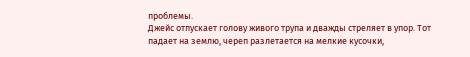проблемы.
Джейс отпускает голову живого трупа и дважды стреляет в упор. Тот падает на землю, череп разлетается на мелкие кусочки,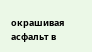окрашивая асфальт в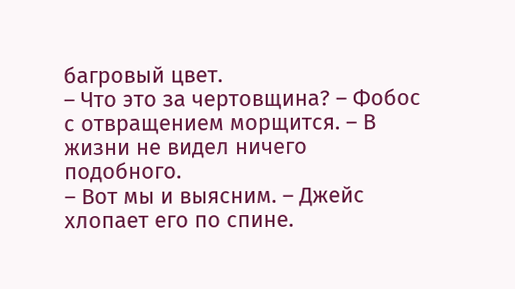багровый цвет.
– Что это за чертовщина? – Фобос с отвращением морщится. – В жизни не видел ничего подобного.
– Вот мы и выясним. – Джейс хлопает его по спине.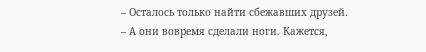– Осталось только найти сбежавших друзей.
– А они вовремя сделали ноги. Кажется,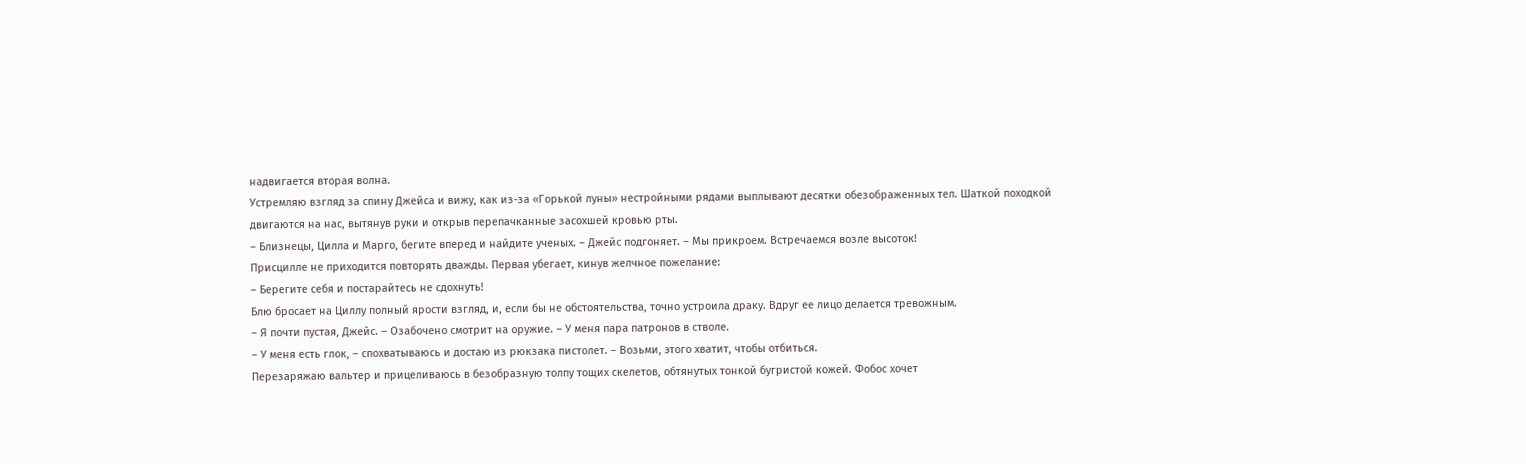надвигается вторая волна.
Устремляю взгляд за спину Джейса и вижу, как из-за «Горькой луны» нестройными рядами выплывают десятки обезображенных тел. Шаткой походкой двигаются на нас, вытянув руки и открыв перепачканные засохшей кровью рты.
– Близнецы, Цилла и Марго, бегите вперед и найдите ученых. – Джейс подгоняет. – Мы прикроем. Встречаемся возле высоток!
Присцилле не приходится повторять дважды. Первая убегает, кинув желчное пожелание:
– Берегите себя и постарайтесь не сдохнуть!
Блю бросает на Циллу полный ярости взгляд, и, если бы не обстоятельства, точно устроила драку. Вдруг ее лицо делается тревожным.
– Я почти пустая, Джейс. – Озабочено смотрит на оружие. – У меня пара патронов в стволе.
– У меня есть глок, – спохватываюсь и достаю из рюкзака пистолет. – Возьми, этого хватит, чтобы отбиться.
Перезаряжаю вальтер и прицеливаюсь в безобразную толпу тощих скелетов, обтянутых тонкой бугристой кожей. Фобос хочет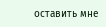оставить мне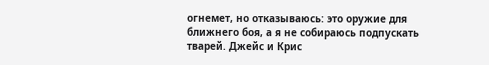огнемет, но отказываюсь: это оружие для ближнего боя, а я не собираюсь подпускать тварей. Джейс и Крис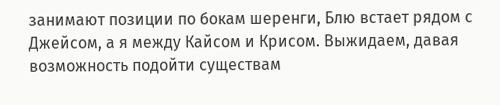занимают позиции по бокам шеренги, Блю встает рядом с Джейсом, а я между Кайсом и Крисом. Выжидаем, давая возможность подойти существам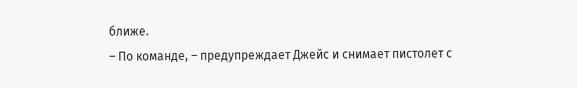ближе.
– По команде, – предупреждает Джейс и снимает пистолет с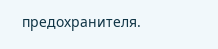предохранителя.